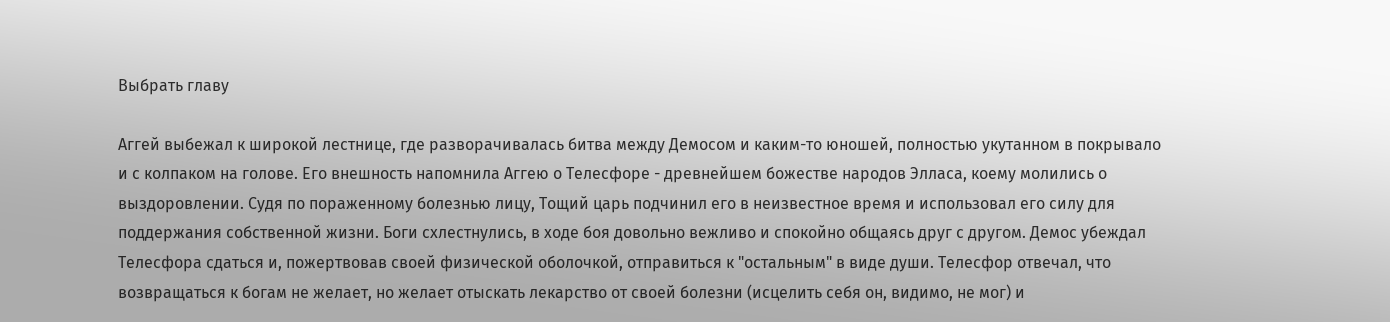Выбрать главу

Аггей выбежал к широкой лестнице, где разворачивалась битва между Демосом и каким-то юношей, полностью укутанном в покрывало и с колпаком на голове. Его внешность напомнила Аггею о Телесфоре - древнейшем божестве народов Элласа, коему молились о выздоровлении. Судя по пораженному болезнью лицу, Тощий царь подчинил его в неизвестное время и использовал его силу для поддержания собственной жизни. Боги схлестнулись, в ходе боя довольно вежливо и спокойно общаясь друг с другом. Демос убеждал Телесфора сдаться и, пожертвовав своей физической оболочкой, отправиться к "остальным" в виде души. Телесфор отвечал, что возвращаться к богам не желает, но желает отыскать лекарство от своей болезни (исцелить себя он, видимо, не мог) и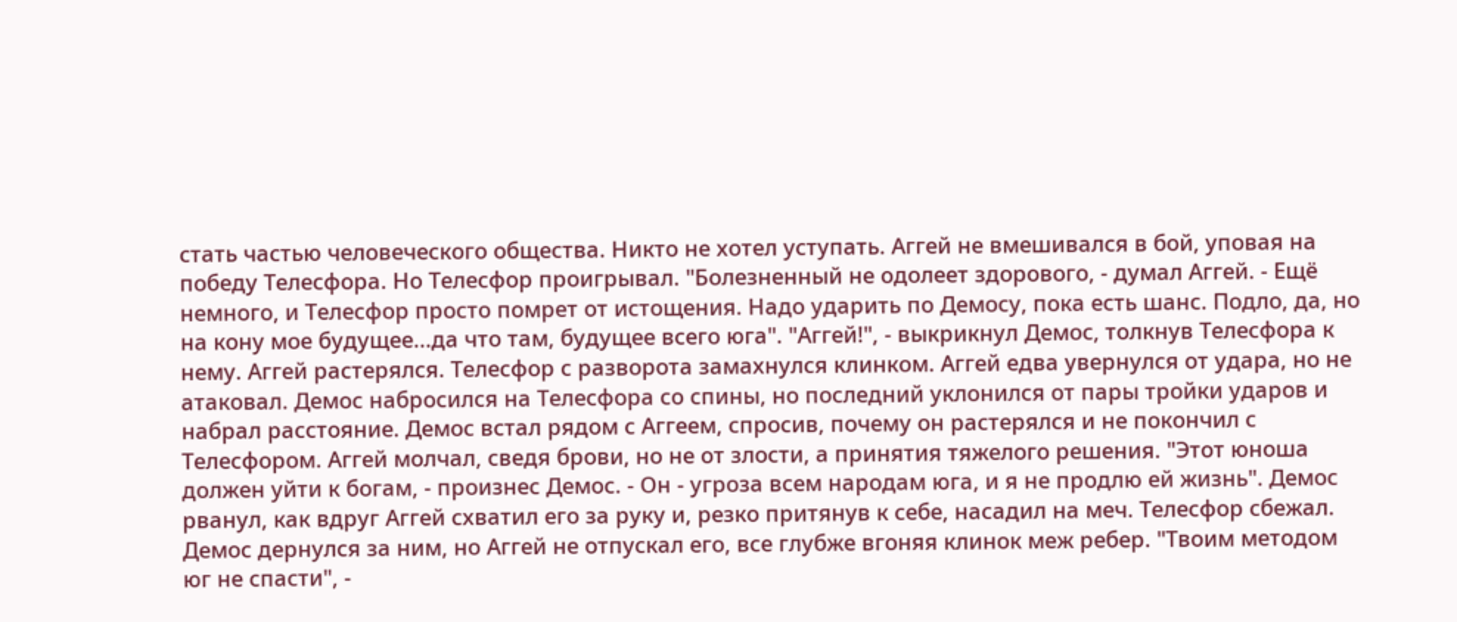стать частью человеческого общества. Никто не хотел уступать. Аггей не вмешивался в бой, уповая на победу Телесфора. Но Телесфор проигрывал. "Болезненный не одолеет здорового, - думал Аггей. - Ещё немного, и Телесфор просто помрет от истощения. Надо ударить по Демосу, пока есть шанс. Подло, да, но на кону мое будущее...да что там, будущее всего юга". "Аггей!", - выкрикнул Демос, толкнув Телесфора к нему. Аггей растерялся. Телесфор с разворота замахнулся клинком. Аггей едва увернулся от удара, но не атаковал. Демос набросился на Телесфора со спины, но последний уклонился от пары тройки ударов и набрал расстояние. Демос встал рядом с Аггеем, спросив, почему он растерялся и не покончил с Телесфором. Аггей молчал, сведя брови, но не от злости, а принятия тяжелого решения. "Этот юноша должен уйти к богам, - произнес Демос. - Он - угроза всем народам юга, и я не продлю ей жизнь". Демос рванул, как вдруг Аггей схватил его за руку и, резко притянув к себе, насадил на меч. Телесфор сбежал. Демос дернулся за ним, но Аггей не отпускал его, все глубже вгоняя клинок меж ребер. "Твоим методом юг не спасти", -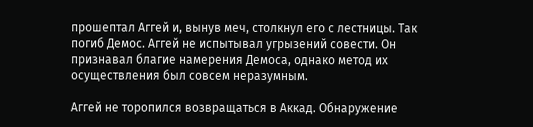прошептал Аггей и, вынув меч, столкнул его с лестницы. Так погиб Демос. Аггей не испытывал угрызений совести. Он признавал благие намерения Демоса, однако метод их осуществления был совсем неразумным.

Аггей не торопился возвращаться в Аккад. Обнаружение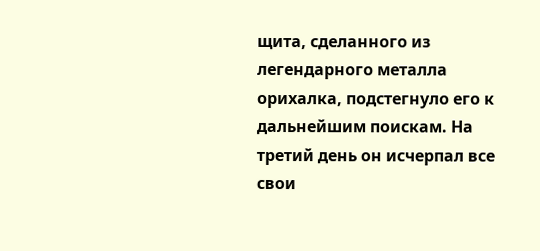щита, сделанного из легендарного металла орихалка, подстегнуло его к дальнейшим поискам. На третий день он исчерпал все свои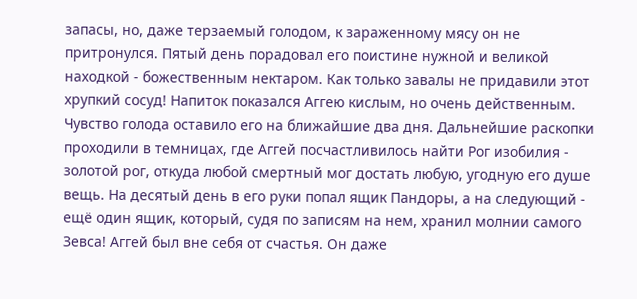запасы, но, даже терзаемый голодом, к зараженному мясу он не притронулся. Пятый день порадовал его поистине нужной и великой находкой - божественным нектаром. Как только завалы не придавили этот хрупкий сосуд! Напиток показался Аггею кислым, но очень действенным. Чувство голода оставило его на ближайшие два дня. Дальнейшие раскопки проходили в темницах, где Аггей посчастливилось найти Рог изобилия - золотой рог, откуда любой смертный мог достать любую, угодную его душе вещь. На десятый день в его руки попал ящик Пандоры, а на следующий - ещё один ящик, который, судя по записям на нем, хранил молнии самого Зевса! Аггей был вне себя от счастья. Он даже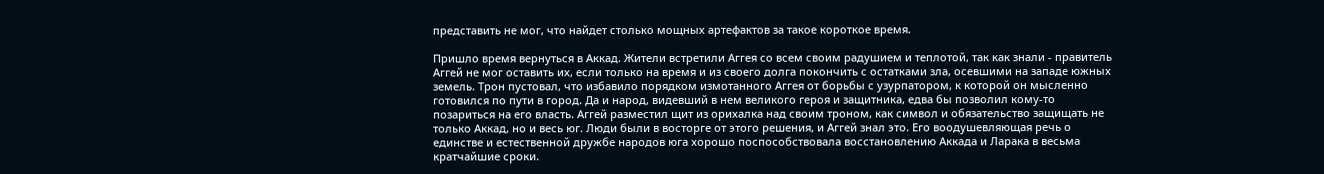представить не мог, что найдет столько мощных артефактов за такое короткое время.

Пришло время вернуться в Аккад. Жители встретили Аггея со всем своим радушием и теплотой, так как знали - правитель Аггей не мог оставить их, если только на время и из своего долга покончить с остатками зла, осевшими на западе южных земель. Трон пустовал, что избавило порядком измотанного Аггея от борьбы с узурпатором, к которой он мысленно готовился по пути в город. Да и народ, видевший в нем великого героя и защитника, едва бы позволил кому-то позариться на его власть. Аггей разместил щит из орихалка над своим троном, как символ и обязательство защищать не только Аккад, но и весь юг. Люди были в восторге от этого решения, и Аггей знал это. Его воодушевляющая речь о единстве и естественной дружбе народов юга хорошо поспособствовала восстановлению Аккада и Ларака в весьма кратчайшие сроки.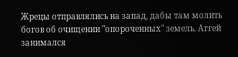Жрецы отправлялись на запад, дабы там молить богов об очищении "опороченных" земель. Аггей занимался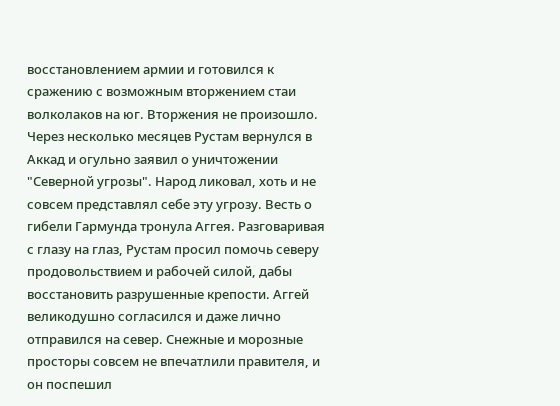восстановлением армии и готовился к сражению с возможным вторжением стаи волколаков на юг. Вторжения не произошло. Через несколько месяцев Рустам вернулся в Аккад и огульно заявил о уничтожении "Северной угрозы". Народ ликовал, хоть и не совсем представлял себе эту угрозу. Весть о гибели Гармунда тронула Аггея. Разговаривая с глазу на глаз, Рустам просил помочь северу продовольствием и рабочей силой, дабы восстановить разрушенные крепости. Аггей великодушно согласился и даже лично отправился на север. Снежные и морозные просторы совсем не впечатлили правителя, и он поспешил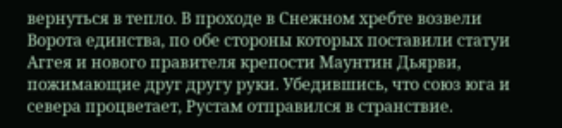вернуться в тепло. В проходе в Снежном хребте возвели Ворота единства, по обе стороны которых поставили статуи Аггея и нового правителя крепости Маунтин Дьярви, пожимающие друг другу руки. Убедившись, что союз юга и севера процветает, Рустам отправился в странствие.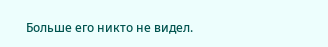Больше его никто не видел.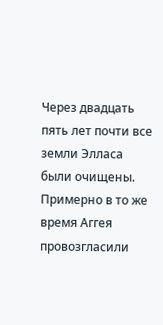Через двадцать пять лет почти все земли Элласа были очищены. Примерно в то же время Аггея провозгласили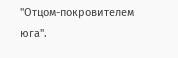"Отцом-покровителем юга".